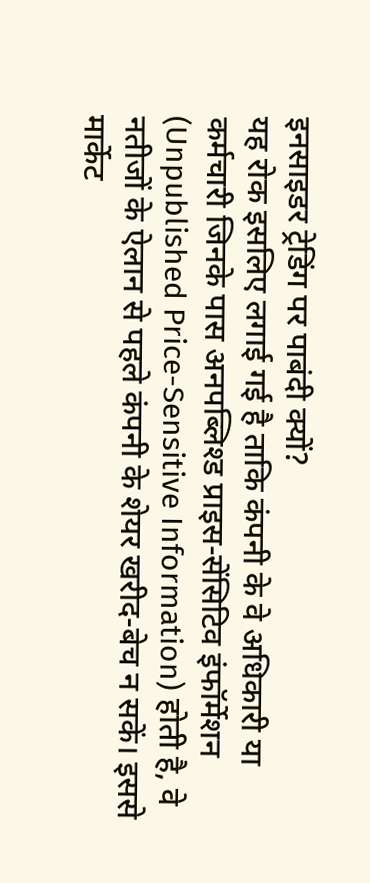इनसाइडर ट्रेडिंग पर पाबंदी क्यों?
यह रोक इसलिए लगाई गई है ताकि कंपनी के वे अधिकारी या कर्मचारी जिनके पास अनपब्लिश्ड प्राइस-सेंसिटिव इंफॉर्मेशन (Unpublished Price-Sensitive Information) होती है, वे नतीजों के ऐलान से पहले कंपनी के शेयर खरीद-बेच न सकें। इससे मार्केट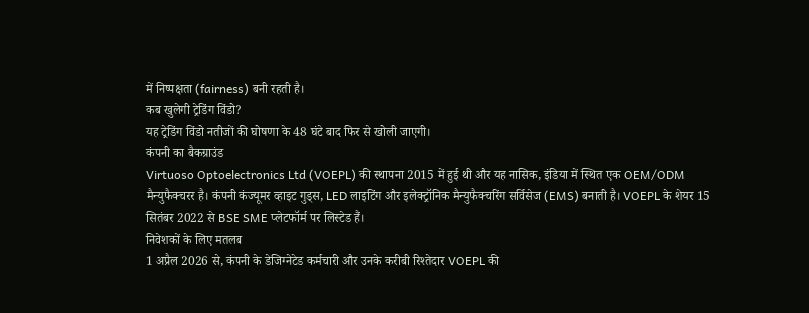में निष्पक्षता (fairness) बनी रहती है।
कब खुलेगी ट्रेडिंग विंडो?
यह ट्रेडिंग विंडो नतीजों की घोषणा के 48 घंटे बाद फिर से खोली जाएगी।
कंपनी का बैकग्राउंड
Virtuoso Optoelectronics Ltd (VOEPL) की स्थापना 2015 में हुई थी और यह नासिक, इंडिया में स्थित एक OEM/ODM मैन्युफैक्चरर है। कंपनी कंज्यूमर व्हाइट गुड्स, LED लाइटिंग और इलेक्ट्रॉनिक मैन्युफैक्चरिंग सर्विसेज (EMS) बनाती है। VOEPL के शेयर 15 सितंबर 2022 से BSE SME प्लेटफॉर्म पर लिस्टेड हैं।
निवेशकों के लिए मतलब
1 अप्रैल 2026 से, कंपनी के डेजिग्नेटेड कर्मचारी और उनके करीबी रिश्तेदार VOEPL की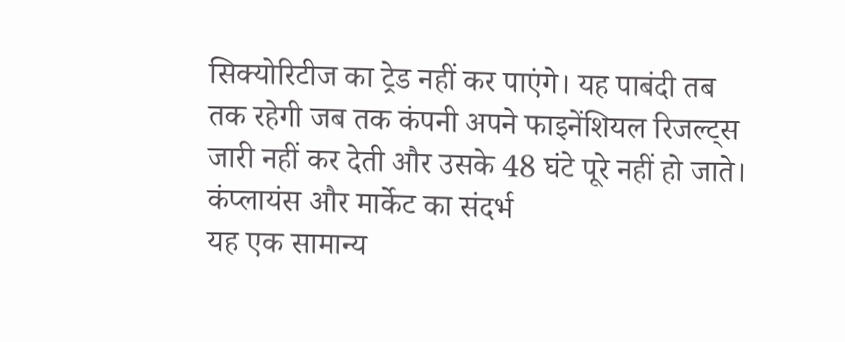सिक्योरिटीज का ट्रेड नहीं कर पाएंगे। यह पाबंदी तब तक रहेगी जब तक कंपनी अपने फाइनेंशियल रिजल्ट्स जारी नहीं कर देती और उसके 48 घंटे पूरे नहीं हो जाते।
कंप्लायंस और मार्केट का संदर्भ
यह एक सामान्य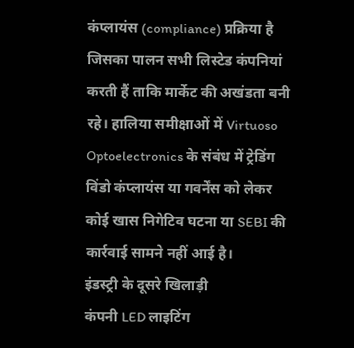कंप्लायंस (compliance) प्रक्रिया है जिसका पालन सभी लिस्टेड कंपनियां करती हैं ताकि मार्केट की अखंडता बनी रहे। हालिया समीक्षाओं में Virtuoso Optoelectronics के संबंध में ट्रेडिंग विंडो कंप्लायंस या गवर्नेंस को लेकर कोई खास निगेटिव घटना या SEBI की कार्रवाई सामने नहीं आई है।
इंडस्ट्री के दूसरे खिलाड़ी
कंपनी LED लाइटिंग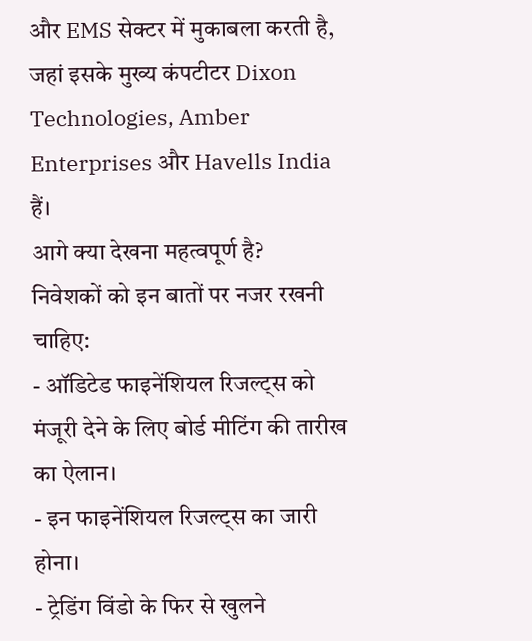और EMS सेक्टर में मुकाबला करती है, जहां इसके मुख्य कंपटीटर Dixon Technologies, Amber Enterprises और Havells India हैं।
आगे क्या देखना महत्वपूर्ण है?
निवेशकों को इन बातों पर नजर रखनी चाहिए:
- ऑडिटेड फाइनेंशियल रिजल्ट्स को मंजूरी देने के लिए बोर्ड मीटिंग की तारीख का ऐलान।
- इन फाइनेंशियल रिजल्ट्स का जारी होना।
- ट्रेडिंग विंडो के फिर से खुलने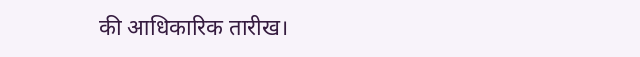की आधिकारिक तारीख।